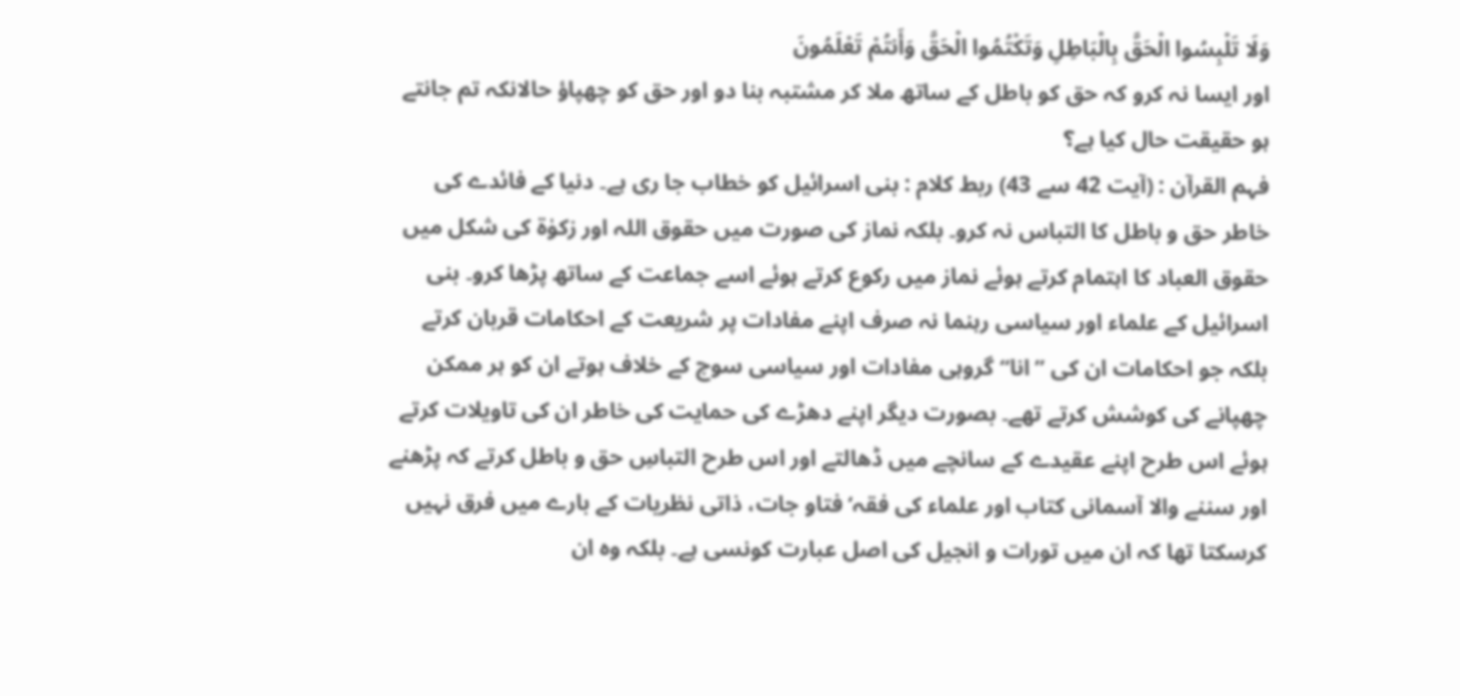وَلَا تَلْبِسُوا الْحَقَّ بِالْبَاطِلِ وَتَكْتُمُوا الْحَقَّ وَأَنتُمْ تَعْلَمُونَ
اور ایسا نہ کرو کہ حق کو باطل کے ساتھ ملا کر مشتبہ بنا دو اور حق کو چھپاؤ حالانکہ تم جانتے ہو حقیقت حال کیا ہے؟
فہم القرآن : (آیت 42 سے 43) ربط کلام : بنی اسرائیل کو خطاب جا ری ہے۔ دنیا کے فائدے کی خاطر حق و باطل کا التباس نہ کرو۔ بلکہ نماز کی صورت میں حقوق اللہ اور زکوٰۃ کی شکل میں حقوق العباد کا اہتمام کرتے ہوئے نماز میں رکوع کرتے ہوئے اسے جماعت کے ساتھ پڑھا کرو۔ بنی اسرائیل کے علماء اور سیاسی رہنما نہ صرف اپنے مفادات پر شریعت کے احکامات قربان کرتے بلکہ جو احکامات ان کی ” انا“ گروہی مفادات اور سیاسی سوچ کے خلاف ہوتے ان کو ہر ممکن چھپانے کی کوشش کرتے تھے۔ بصورت دیگر اپنے دھڑے کی حمایت کی خاطر ان کی تاویلات کرتے ہوئے اس طرح اپنے عقیدے کے سانچے میں ڈھالتے اور اس طرح التباسِ حق و باطل کرتے کہ پڑھنے اور سننے والا آسمانی کتاب اور علماء کی فقہ‘ فتاو جات، ذاتی نظریات کے بارے میں فرق نہیں کرسکتا تھا کہ ان میں تورات و انجیل کی اصل عبارت کونسی ہے۔ بلکہ وہ ان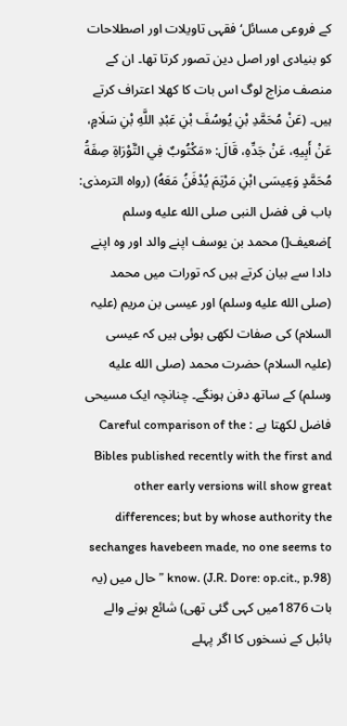کے فروعی مسائل‘ فقہی تاویلات اور اصطلاحات کو بنیادی اور اصل دین تصور کرتا تھا۔ ان کے منصف مزاج لوگ اس بات کا کھلا اعتراف کرتے ہیں۔ (عَنْ مُحَمَّدِ بْنِ يُوسُفَ بْنِ عَبْدِ اللَّهِ بْنِ سَلَامٍ، عَنْ أَبِيهِ، عَنْ جَدِّهِ، قَالَ: «مَكْتُوبٌ فِي التَّوْرَاةِ صِفَةُ مُحَمَّدٍ وَعِيسَى ابْنِ مَرْيَمَ يُدْفَنُ مَعَهُ) (رواہ الترمذی: باب فی فضل النبی صلى الله عليه وسلم ]ضعیف[) محمد بن یوسف اپنے والد اور وہ اپنے دادا سے بیان کرتے ہیں کہ تورات میں محمد (صلى الله عليه وسلم) اور عیسی بن مریم (علیہ السلام) کی صفات لکھی ہوئی ہیں کہ عیسی (علیہ السلام) حضرت محمد (صلى الله عليه وسلم) کے ساتھ دفن ہونگے۔ چنانچہ ایک مسیحی فاضل لکھتا ہے : Careful comparison of the Bibles published recently with the first and other early versions will show great differences; but by whose authority the sechanges havebeen made, no one seems to know. (J.R. Dore: op.cit., p.98) ” حال میں (یہ بات 1876میں کہی گئی تھی) شائع ہونے والے بائبل کے نسخوں کا اگر پہلے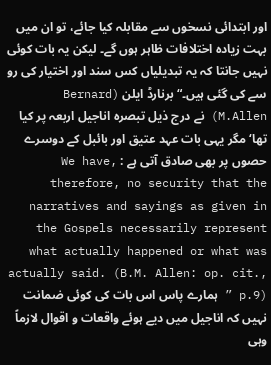اور ابتدائی نسخوں سے مقابلہ کیا جائے، تو ان میں بہت زیادہ اختلافات ظاہر ہوں گے۔ لیکن یہ بات کوئی نہیں جانتا کہ یہ تبدیلیاں کس سند اور اختیار کی رو سے کی گئی ہیں۔“ برنارڈ ایلن (Bernard M.Allen) نے درج ذیل تبصرہ اناجیل اربعہ پر کیا تھا‘ مگر یہی بات عہد عتیق اور بائبل کے دوسرے حصوں پر بھی صادق آتی ہے : We have, therefore, no security that the narratives and sayings as given in the Gospels necessarily represent what actually happened or what was actually said. (B.M. Allen: op. cit., p.9) ” ہمارے پاس اس بات کی کوئی ضمانت نہیں کہ اناجیل میں دیے ہوئے واقعات و اقوال لازماً وہی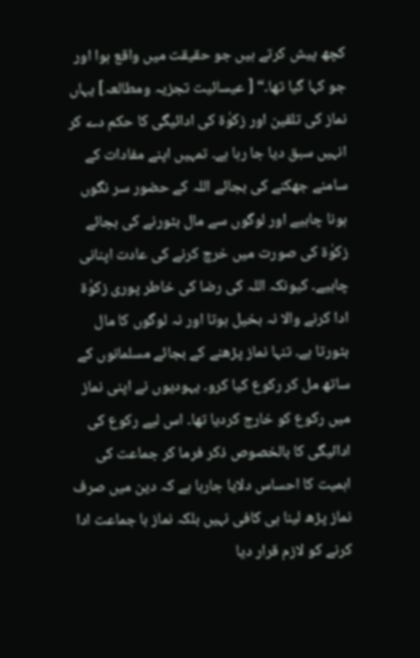کچھ پیش کرتے ہیں جو حقیقت میں واقع ہوا اور جو کہا گیا تھا۔“ [ عیسائیت تجزیہ ومطالعہ] یہاں نماز کی تلقین اور زکوٰۃ کی ادائیگی کا حکم دے کر انہیں سبق دیا جا رہا ہے۔ تمہیں اپنے مفادات کے سامنے جھکنے کی بجائے اللہ کے حضور سر نگوں ہونا چاہیے اور لوگوں سے مال بٹورنے کی بجائے زکوٰۃ کی صورت میں خرچ کرنے کی عادت اپنانی چاہیے۔ کیونکہ اللہ کی رضا کی خاطر پوری زکوٰۃ ادا کرنے والا نہ بخیل ہوتا اور نہ لوگوں کا مال بٹورتا ہے۔ تنہا نماز پڑھنے کے بجائے مسلمانوں کے ساتھ مل کر رکوع کیا کرو۔ یہودیوں نے اپنی نماز میں رکوع کو خارج کردیا تھا۔ اس لیے رکوع کی ادائیگی کا بالخصوص ذکر فرما کر جماعت کی اہمیت کا احساس دلایا جارہا ہے کہ دین میں صرف نماز پڑھ لینا ہی کافی نہیں بلکہ نماز با جماعت ادا کرنے کو لازم قرار دیا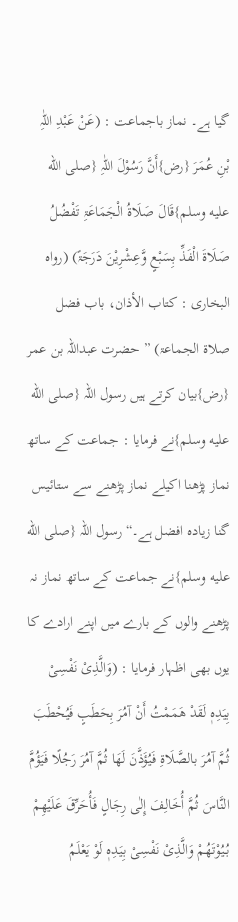گیا ہے۔ نماز باجماعت : (عَنْ عَبْدِ اللّٰہِ بْنِ عُمَرَ {رض}أَنَّ رَسُوْلَ اللّٰہِ {صلى الله عليه وسلم}قَالَ صَلَاۃُ الْجَمَاعَۃِ تَفْضُلُ صَلَاۃَ الْفَذِّ بِسَبْعٍ وَّعِشْرِیْنَ دَرَجَۃً) (رواہ البخاری : کتاب الأذان، باب فضل صلاۃ الجماعۃ) ” حضرت عبداللہ بن عمر {رض}بیان کرتے ہیں رسول اللہ {صلى الله عليه وسلم}نے فرمایا : جماعت کے ساتھ نماز پڑھنا اکیلے نماز پڑھنے سے ستائیس گنا زیادہ افضل ہے۔“ رسول اللہ {صلى الله عليه وسلم}نے جماعت کے ساتھ نماز نہ پڑھنے والوں کے بارے میں اپنے ارادے کا یوں بھی اظہار فرمایا : (وَالَّذِیْ نَفْسِیْ بِیَدِہٖ لَقَدْ ھَمَمْتُ أَنْ آمُرَ بِحَطَبٍ فَیُحْطَبَ ثُمَّ آمُرَ بالصَّلَاۃِ فَیُؤَذَّنَ لَھَا ثُمَّ آمُرَ رَجُلًا فَیَؤُمَّ النَّاسَ ثُمَّ أُخَالِفَ إِلٰی رِجَالٍ فَأُحَرِّقَ عَلَیْھِمْ بُیُوْتَھُمْ وَالَّذِیْ نَفْسِیْ بِیَدِہٖ لَوْ یَعْلَمُ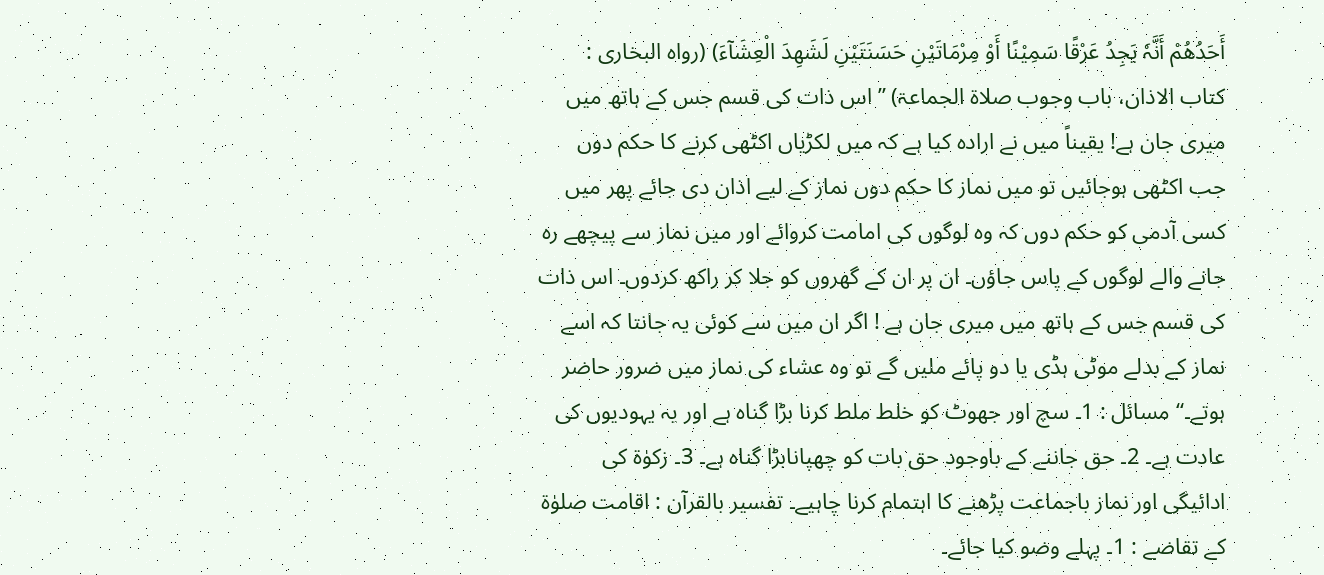أَحَدُھُمْ أَنَّہٗ یَجِدُ عَرْقًا سَمِیْنًا أَوْ مِرْمَاتَیْنِ حَسَنَتَیْنِ لَشَھِدَ الْعِشَآءَ) (رواہ البخاری : کتاب الاذان، باب وجوب صلاۃ الجماعۃ) ” اس ذات کی قسم جس کے ہاتھ میں میری جان ہے! یقیناً میں نے ارادہ کیا ہے کہ میں لکڑیاں اکٹھی کرنے کا حکم دوں جب اکٹھی ہوجائیں تو میں نماز کا حکم دوں نماز کے لیے اذان دی جائے پھر میں کسی آدمی کو حکم دوں کہ وہ لوگوں کی امامت کروائے اور میں نماز سے پیچھے رہ جانے والے لوگوں کے پاس جاؤں۔ ان پر ان کے گھروں کو جلا کر راکھ کردوں۔ اس ذات کی قسم جس کے ہاتھ میں میری جان ہے ! اگر ان میں سے کوئی یہ جانتا کہ اسے نماز کے بدلے موٹی ہڈی یا دو پائے ملیں گے تو وہ عشاء کی نماز میں ضرور حاضر ہوتے۔“ مسائل : 1۔ سچ اور جھوٹ کو خلط ملط کرنا بڑا گناہ ہے اور یہ یہودیوں کی عادت ہے۔ 2۔ حق جاننے کے باوجود حق بات کو چھپانابڑا گناہ ہے۔ 3۔ زکوٰۃ کی ادائیگی اور نماز باجماعت پڑھنے کا اہتمام کرنا چاہیے۔ تفسیر بالقرآن : اقامت صلوٰۃ کے تقاضے : 1۔ پہلے وضو کیا جائے۔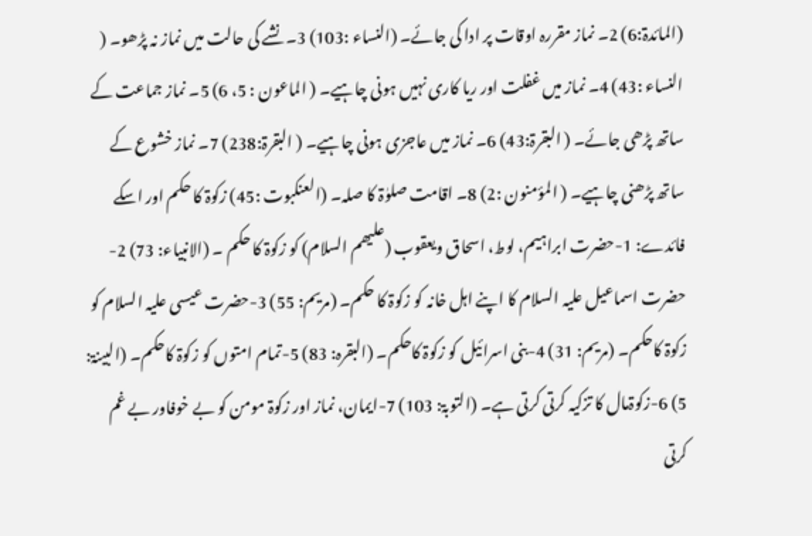(المائدۃ:6) 2۔ نماز مقررہ اوقات پر ادا کی جائے۔ (النساء :103) 3۔ نشے کی حالت میں نماز نہ پڑھو۔ ( النساء :43) 4۔ نماز میں غفلت اور ریا کاری نہیں ہونی چاہیے۔ ( الماعون : 5، 6) 5۔ نماز جماعت کے ساتھ پڑھی جائے۔ ( البقرۃ:43) 6۔ نماز میں عاجزی ہونی چاہیے۔ ( البقرۃ:238) 7۔ نماز خشوع کے ساتھ پڑھنی چاہیے۔ ( المؤمنون :2) 8۔ اقامت صلوٰۃ کا صلہ۔ (العنکبوت :45) زکوۃ کا حکم اور اسکے فائدے: 1-حضرت ابراہیم، لوط، اسحاق ویعقوب (علیھم السلام) کو زکوۃ کا حکم ۔ (الانبیاء: 73) 2-حضرت اسماعیل علیہ السلام کا اپنے اہل خانہ کو زکوۃ کا حکم۔ (مریم: 55) 3-حضرت عیسی علیہ السلام کو زکوۃ کاحکم۔ (مریم: 31) 4-بنی اسرائیل کو زکوۃ کاحکم۔ (البقرہ: 83) 5-تمام امتوں کو زکوۃ کاحکم۔ (البینۃ: 5) 6-زکوۃمال کا تزکیہ کرتی کرتی ہے۔ (التوبۃ: 103) 7-ایمان، نماز اور زکوۃ مومن کو بے خوفاور بے غم کرتی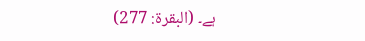ہے۔ (البقرۃ: 277)